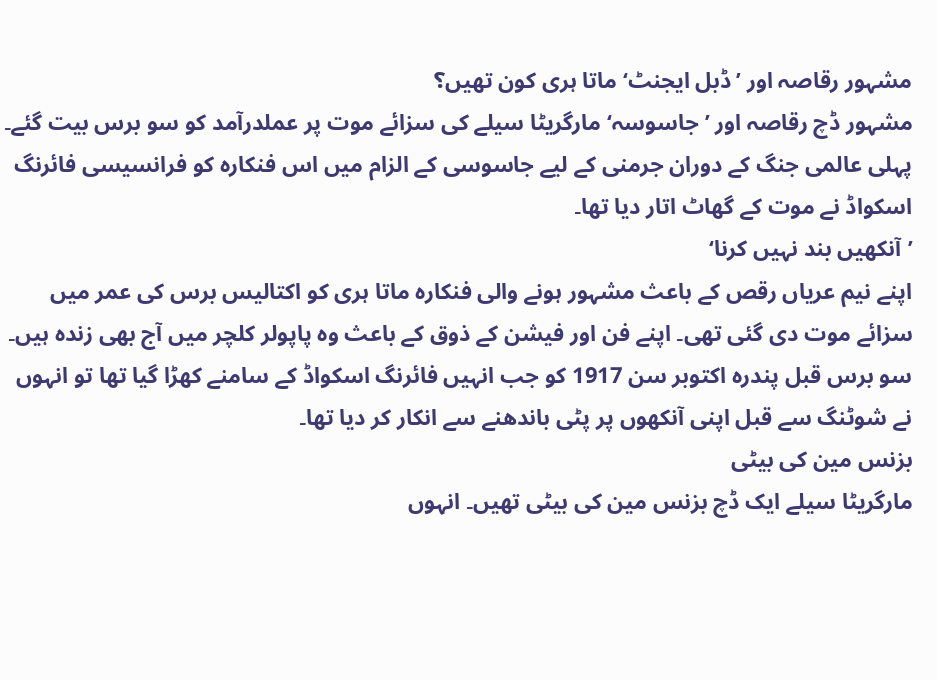مشہور رقاصہ اور ’ڈبل ایجنٹ‘ ماتا ہری کون تھیں؟
مشہور ڈچ رقاصہ اور ’جاسوسہ‘ مارگریٹا سیلے کی سزائے موت پر عملدرآمد کو سو برس بیت گئے۔ پہلی عالمی جنگ کے دوران جرمنی کے لیے جاسوسی کے الزام میں اس فنکارہ کو فرانسیسی فائرنگ اسکواڈ نے موت کے گھاٹ اتار دیا تھا۔
’آنکھیں بند نہیں کرنا‘
اپنے نیم عریاں رقص کے باعث مشہور ہونے والی فنکارہ ماتا ہری کو اکتالیس برس کی عمر میں سزائے موت دی گئی تھی۔ اپنے فن اور فیشن کے ذوق کے باعث وہ پاپولر کلچر میں آج بھی زندہ ہیں۔ سو برس قبل پندرہ اکتوبر سن 1917 کو جب انہیں فائرنگ اسکواڈ کے سامنے کھڑا گیا تھا تو انہوں نے شوٹنگ سے قبل اپنی آنکھوں پر پٹی باندھنے سے انکار کر دیا تھا۔
بزنس مین کی بیٹی
مارگریٹا سیلے ایک ڈچ بزنس مین کی بیٹی تھیں۔ انہوں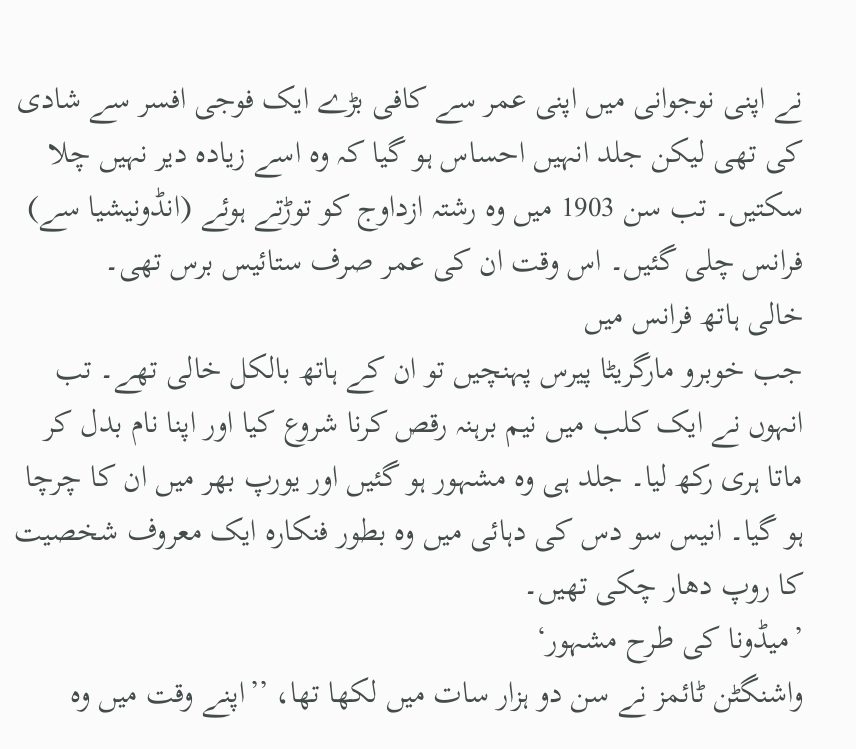نے اپنی نوجوانی میں اپنی عمر سے کافی بڑے ایک فوجی افسر سے شادی کی تھی لیکن جلد انہیں احساس ہو گیا کہ وہ اسے زیادہ دیر نہیں چلا سکتیں۔ تب سن 1903 میں وہ رشتہ ازداوج کو توڑتے ہوئے (انڈونیشیا سے) فرانس چلی گئیں۔ اس وقت ان کی عمر صرف ستائیس برس تھی۔
خالی ہاتھ فرانس میں
جب خوبرو مارگریٹا پیرس پہنچیں تو ان کے ہاتھ بالکل خالی تھے۔ تب انہوں نے ایک کلب میں نیم برہنہ رقص کرنا شروع کیا اور اپنا نام بدل کر ماتا ہری رکھ لیا۔ جلد ہی وہ مشہور ہو گئیں اور یورپ بھر میں ان کا چرچا ہو گیا۔ انیس سو دس کی دہائی میں وہ بطور فنکارہ ایک معروف شخصیت کا روپ دھار چکی تھیں۔
’میڈونا کی طرح مشہور‘
واشنگٹن ٹائمز نے سن دو ہزار سات میں لکھا تھا، ’’اپنے وقت میں وہ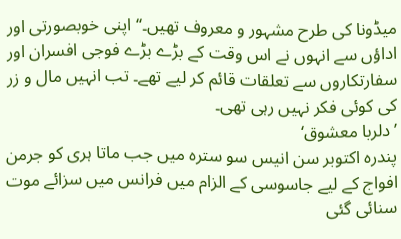میڈونا کی طرح مشہور و معروف تھیں۔‘‘ اپنی خوبصورتی اور اداؤں سے انہوں نے اس وقت کے بڑے بڑے فوجی افسران اور سفارتکاروں سے تعلقات قائم کر لیے تھے۔ تب انہیں مال و زر کی کوئی فکر نہیں رہی تھی۔
’دلربا معشوق‘
پندرہ اکتوبر سن انیس سو سترہ میں جب ماتا ہری کو جرمن افواج کے لیے جاسوسی کے الزام میں فرانس میں سزائے موت سنائی گئی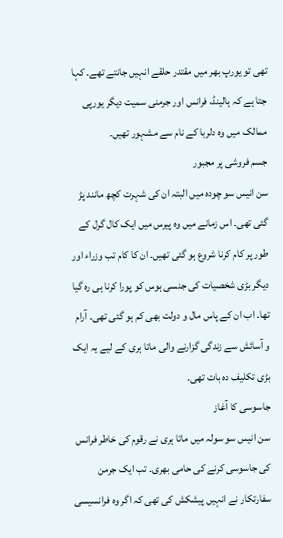تھی تو یورپ بھر میں مقتدر حلقے انہیں جانتے تھے۔ کہا جتا ہے کہ ہالینڈ، فرانس اور جرمنی سمیت دیگر یورپی ممالک میں وہ دلربا کے نام سے مشہور تھیں۔
جسم فروشی پر مجبور
سن انیس سو چودہ میں البتہ ان کی شہرت کچھ مانند پڑ گئی تھی۔ اس زمانے میں وہ پیرس میں ایک کال گرل کے طور پر کام کرنا شروع ہو گئی تھیں۔ ان کا کام تب وزراء اور دیگر بڑی شخصیات کی جنسی ہوس کو پورا کرنا ہی رہ گیا تھا۔ اب ان کے پاس مال و دولت بھی کم ہو گئی تھی۔ آرام و آسائش سے زندگی گزارنے والی ماتا ہری کے لیے یہ ایک بڑی تکلیف دہ بات تھی۔
جاسوسی کا آغاز
سن انیس سو سولہ میں ماتا ہری نے رقوم کی خاطر فرانس کی جاسوسی کرنے کی حامی بھری۔ تب ایک جرمن سفارتکار نے انہیں پیشکش کی تھی کہ اگر وہ فرانسیسی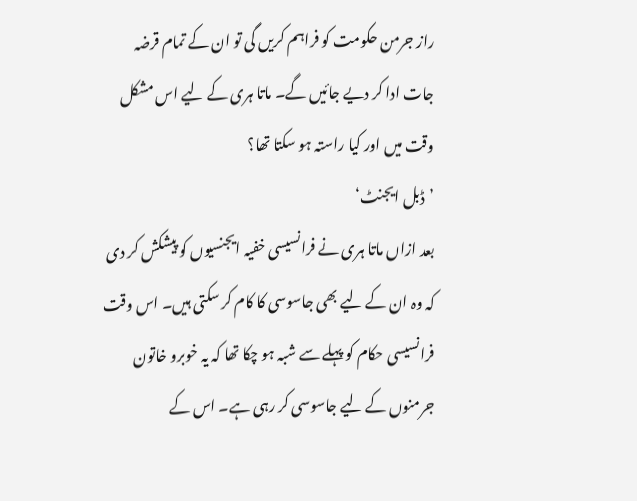راز جرمن حکومت کو فراہم کریں گی تو ان کے تمام قرضہ جات ادا کر دیے جائیں گے۔ ماتا ہری کے لیے اس مشکل وقت میں اور کیا راستہ ہو سکتا تھا؟
’ڈبل ایجنٹ‘
بعد ازاں ماتا ہری نے فرانسیسی خفیہ ایجنسیوں کو پیشکش کر دی کہ وہ ان کے لیے بھی جاسوسی کا کام کر سکتی ہیں۔ اس وقت فرانسیسی حکام کو پہلے سے شبہ ہو چکا تھا کہ یہ خوبرو خاتون جرمنوں کے لیے جاسوسی کر رہی ہے۔ اس کے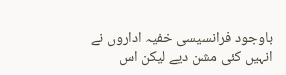باوجود فرانسیسی خفیہ اداروں نے انہیں کئی مشن دیے لیکن اس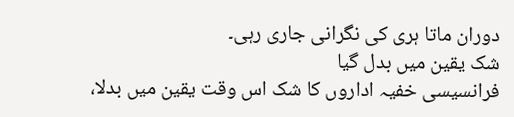دوران ماتا ہری کی نگرانی جاری رہی۔
شک یقین میں بدل گیا
فرانسیسی خفیہ اداروں کا شک اس وقت یقین میں بدلا،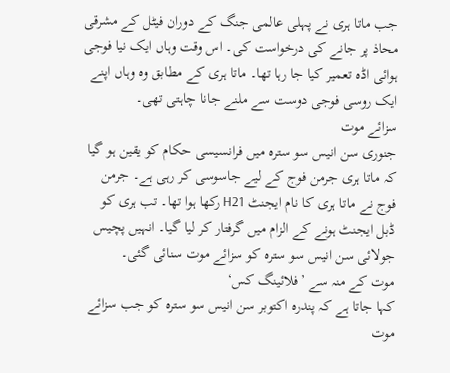جب ماتا ہری نے پہلی عالمی جنگ کے دوران فیٹل کے مشرقی محاذ پر جانے کی درخواست کی۔ اس وقت وہاں ایک نیا فوجی ہوائی اڈہ تعمیر کیا جا رہا تھا۔ ماتا ہری کے مطابق وہ وہاں اپنے ایک روسی فوجی دوست سے ملنے جانا چاہتی تھی۔
سزائے موت
جنوری سن انیس سو سترہ میں فرانسیسی حکام کو یقین ہو گیا کہ ماتا ہری جرمن فوج کے لیے جاسوسی کر رہی ہے۔ جرمن فوج نے ماتا ہری کا نام ایجنٹ H21 رکھا ہوا تھا۔ تب ہری کو ڈبل ایجنٹ ہونے کے الزام میں گرفتار کر لیا گیا۔ انہیں پچیس جولائی سن انیس سو سترہ کو سزائے موت سنائی گئی۔
موت کے منہ سے ’فلائینگ کس‘
کہا جاتا ہے کہ پندرہ اکتوبر سن انیس سو سترہ کو جب سزائے موت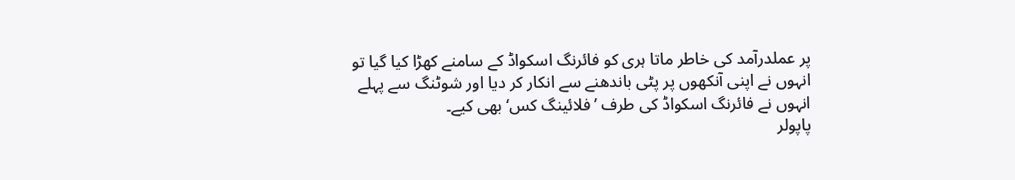پر عملدرآمد کی خاطر ماتا ہری کو فائرنگ اسکواڈ کے سامنے کھڑا کیا گیا تو انہوں نے اپنی آنکھوں پر پٹی باندھنے سے انکار کر دیا اور شوٹنگ سے پہلے انہوں نے فائرنگ اسکواڈ کی طرف ’فلائینگ کس‘ بھی کیے۔
پاپولر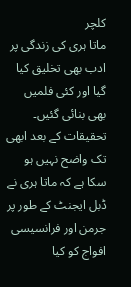کلچر
ماتا ہری کی زندگی پر ادب بھی تخلیق کیا گیا اور کئی فلمیں بھی بنائی گئیں۔ تحقیقات کے بعد ابھی تک واضح نہیں ہو سکا ہے کہ ماتا ہری نے ڈبل ایجنٹ کے طور پر جرمن اور فرانسیسی افواج کو کیا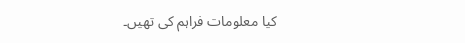کیا معلومات فراہم کی تھیں۔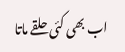اب بھی کئی حلقے ماتا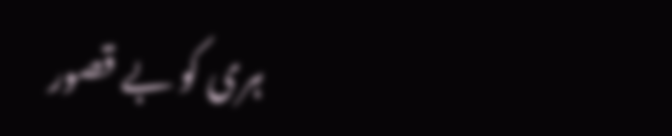ہری کو بے قصور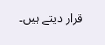قرار دیتے ہیں۔